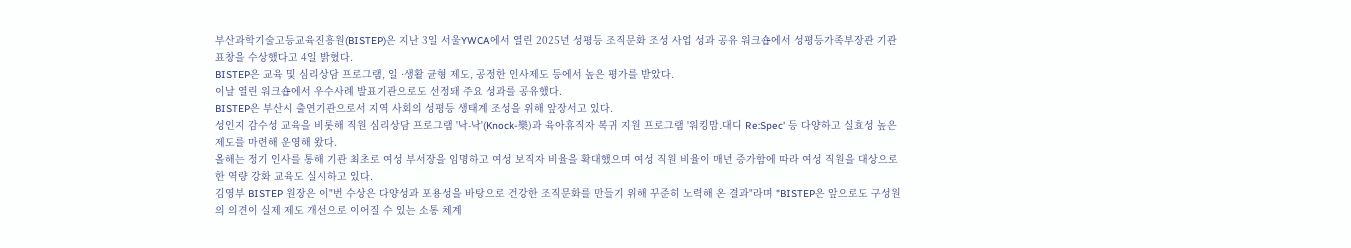부산과학기술고등교육진흥원(BISTEP)은 지난 3일 서울YWCA에서 열린 2025년 성평등 조직문화 조성 사업 성과 공유 워크숍에서 성평등가족부장관 기관 표창을 수상했다고 4일 밝혔다.
BISTEP은 교육 및 심리상담 프로그램, 일 ·생활 균형 제도, 공정한 인사제도 등에서 높은 평가를 받았다.
이날 열린 워크숍에서 우수사례 발표기관으로도 선정돼 주요 성과를 공유했다.
BISTEP은 부산시 출연기관으로서 지역 사회의 성평등 생태계 조성을 위해 앞장서고 있다.
성인지 감수성 교육을 비롯해 직원 심리상담 프로그램 '낙-낙'(Knock-樂)과 육아휴직자 복귀 지원 프로그램 '워킹맘․대디 Re:Spec' 등 다양하고 실효성 높은 제도를 마련해 운영해 왔다.
올해는 정기 인사를 통해 기관 최초로 여성 부서장을 임명하고 여성 보직자 비율을 확대했으며 여성 직원 비율이 매년 증가함에 따라 여성 직원을 대상으로 한 역량 강화 교육도 실시하고 있다.
김영부 BISTEP 원장은 이"번 수상은 다양성과 포용성을 바탕으로 건강한 조직문화를 만들기 위해 꾸준히 노력해 온 결과"라며 "BISTEP은 앞으로도 구성원의 의견이 실제 제도 개선으로 이어질 수 있는 소통 체계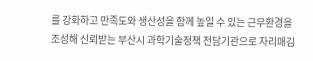를 강화하고 만족도와 생산성을 함께 높일 수 있는 근무환경을 조성해 신뢰받는 부산시 과학기술정책 전담기관으로 자리매김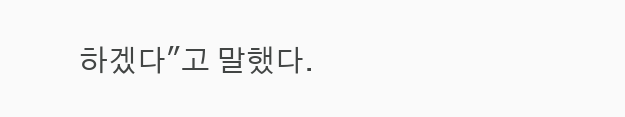하겠다"고 말했다.